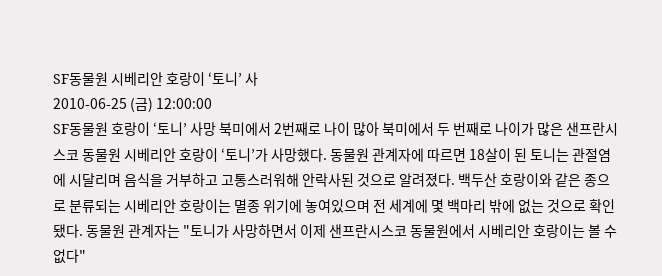SF동물원 시베리안 호랑이 ‘토니’ 사
2010-06-25 (금) 12:00:00
SF동물원 호랑이 ‘토니’ 사망 북미에서 2번째로 나이 많아 북미에서 두 번째로 나이가 많은 샌프란시스코 동물원 시베리안 호랑이 ‘토니’가 사망했다. 동물원 관계자에 따르면 18살이 된 토니는 관절염에 시달리며 음식을 거부하고 고통스러워해 안락사된 것으로 알려졌다. 백두산 호랑이와 같은 종으로 분류되는 시베리안 호랑이는 멸종 위기에 놓여있으며 전 세계에 몇 백마리 밖에 없는 것으로 확인됐다. 동물원 관계자는 "토니가 사망하면서 이제 샌프란시스코 동물원에서 시베리안 호랑이는 볼 수 없다"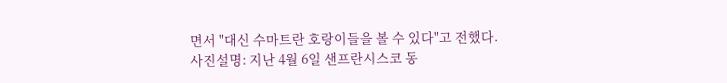면서 "대신 수마트란 호랑이들을 볼 수 있다"고 전했다. 사진설명: 지난 4월 6일 샌프란시스코 동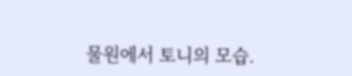물원에서 토니의 모습.